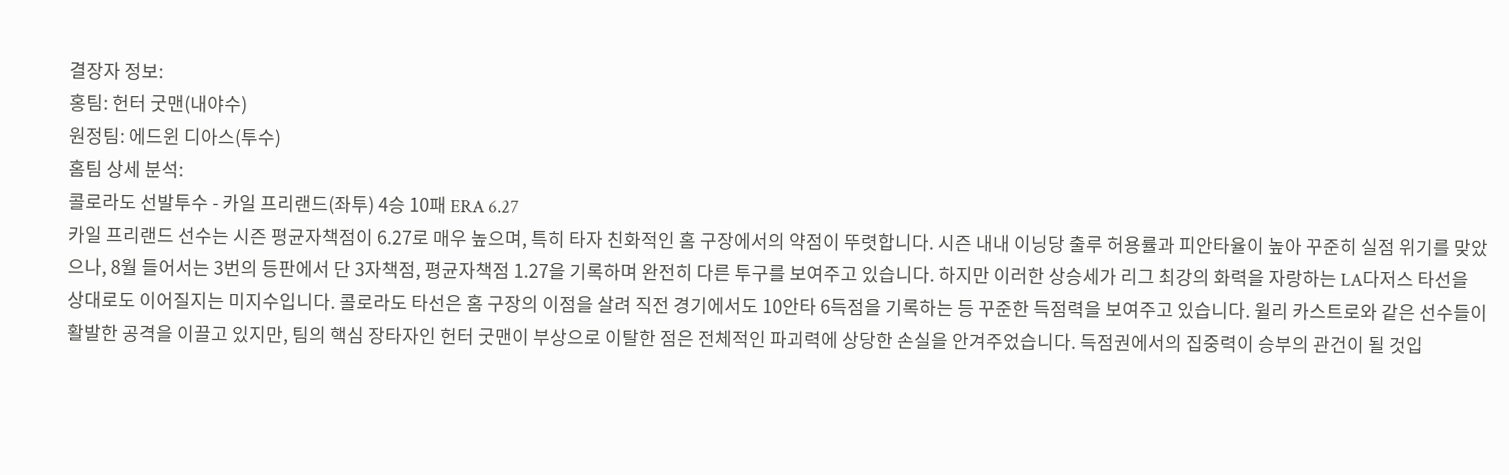결장자 정보:
홍팀: 헌터 굿맨(내야수)
원정팀: 에드윈 디아스(투수)
홈팀 상세 분석:
콜로라도 선발투수 - 카일 프리랜드(좌투) 4승 10패 ERA 6.27
카일 프리랜드 선수는 시즌 평균자책점이 6.27로 매우 높으며, 특히 타자 친화적인 홈 구장에서의 약점이 뚜렷합니다. 시즌 내내 이닝당 출루 허용률과 피안타율이 높아 꾸준히 실점 위기를 맞았으나, 8월 들어서는 3번의 등판에서 단 3자책점, 평균자책점 1.27을 기록하며 완전히 다른 투구를 보여주고 있습니다. 하지만 이러한 상승세가 리그 최강의 화력을 자랑하는 LA다저스 타선을 상대로도 이어질지는 미지수입니다. 콜로라도 타선은 홈 구장의 이점을 살려 직전 경기에서도 10안타 6득점을 기록하는 등 꾸준한 득점력을 보여주고 있습니다. 윌리 카스트로와 같은 선수들이 활발한 공격을 이끌고 있지만, 팀의 핵심 장타자인 헌터 굿맨이 부상으로 이탈한 점은 전체적인 파괴력에 상당한 손실을 안겨주었습니다. 득점권에서의 집중력이 승부의 관건이 될 것입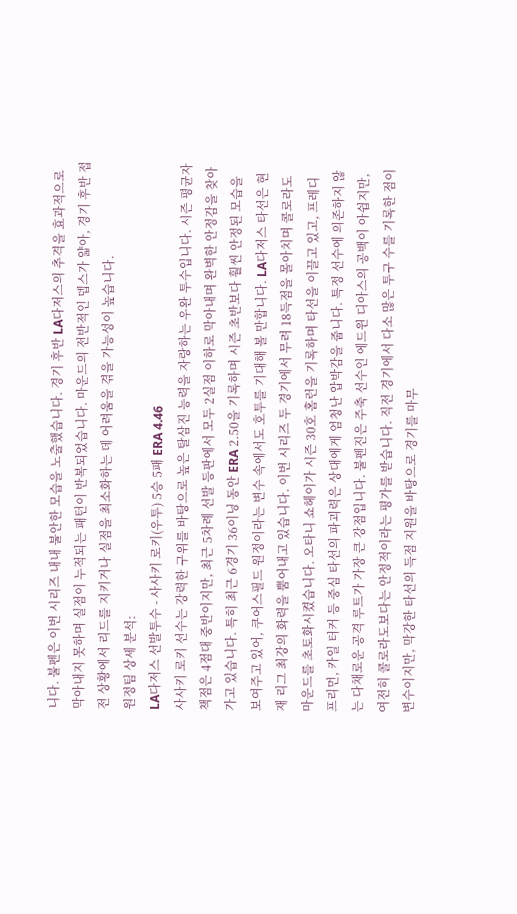니다. 불펜은 이번 시리즈 내내 불안한 모습을 노출했습니다. 경기 후반 LA다저스의 추격을 효과적으로 막아내지 못하며 실점이 누적되는 패턴이 반복되었습니다. 마운드의 전반적인 뎁스가 얇아, 경기 후반 접전 상황에서 리드를 지키거나 실점을 최소화하는 데 어려움을 겪을 가능성이 높습니다.
원정팀 상세 분석:
LA다저스 선발투수 - 사사키 로키(우투) 5승 5패 ERA 4.46
사사키 로키 선수는 강력한 구위를 바탕으로 높은 탈삼진 능력을 자랑하는 우완 투수입니다. 시즌 평균자책점은 4점대 중반이지만, 최근 5차례 선발 등판에서 모두 2실점 이하로 막아내며 완벽한 안정감을 찾아가고 있습니다. 특히 최근 6경기 36이닝 동안 ERA 2.50을 기록하며 시즌 초반보다 훨씬 안정된 모습을 보여주고 있어, 쿠어스필드 원정이라는 변수 속에서도 호투를 기대해 볼 만합니다. LA다저스 타선은 현재 리그 최강의 화력을 뿜어내고 있습니다. 이번 시리즈 두 경기에서 무려 18득점을 몰아치며 콜로라도 마운드를 초토화시켰습니다. 오타니 쇼헤이가 시즌 30호 홈런을 기록하며 타선을 이끌고 있고, 프레디 프리먼, 카일 터커 등 중심 타선의 파괴력은 상대에게 엄청난 압박감을 줍니다. 특정 선수에 의존하지 않는 다채로운 공격 루트가 가장 큰 강점입니다. 불펜진은 주축 선수인 에드윈 디아스의 공백이 아쉽지만, 여전히 콜로라도보다는 안정적이라는 평가를 받습니다. 직전 경기에서 다소 많은 투구 수를 기록한 점이 변수이지만, 막강한 타선의 득점 지원을 바탕으로 경기를 마무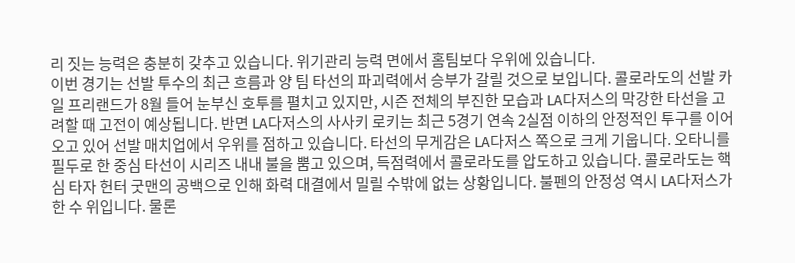리 짓는 능력은 충분히 갖추고 있습니다. 위기관리 능력 면에서 홈팀보다 우위에 있습니다.
이번 경기는 선발 투수의 최근 흐름과 양 팀 타선의 파괴력에서 승부가 갈릴 것으로 보입니다. 콜로라도의 선발 카일 프리랜드가 8월 들어 눈부신 호투를 펼치고 있지만, 시즌 전체의 부진한 모습과 LA다저스의 막강한 타선을 고려할 때 고전이 예상됩니다. 반면 LA다저스의 사사키 로키는 최근 5경기 연속 2실점 이하의 안정적인 투구를 이어오고 있어 선발 매치업에서 우위를 점하고 있습니다. 타선의 무게감은 LA다저스 쪽으로 크게 기웁니다. 오타니를 필두로 한 중심 타선이 시리즈 내내 불을 뿜고 있으며, 득점력에서 콜로라도를 압도하고 있습니다. 콜로라도는 핵심 타자 헌터 굿맨의 공백으로 인해 화력 대결에서 밀릴 수밖에 없는 상황입니다. 불펜의 안정성 역시 LA다저스가 한 수 위입니다. 물론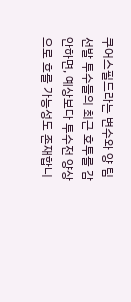쿠어스필드라는 변수와 양 팀 선발 투수들의 최근 호투를 감안하면, 예상보다 투수전 양상으로 흐를 가능성도 존재합니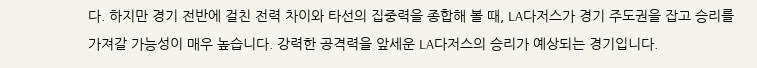다. 하지만 경기 전반에 걸친 전력 차이와 타선의 집중력을 종합해 볼 때, LA다저스가 경기 주도권을 잡고 승리를 가져갈 가능성이 매우 높습니다. 강력한 공격력을 앞세운 LA다저스의 승리가 예상되는 경기입니다.